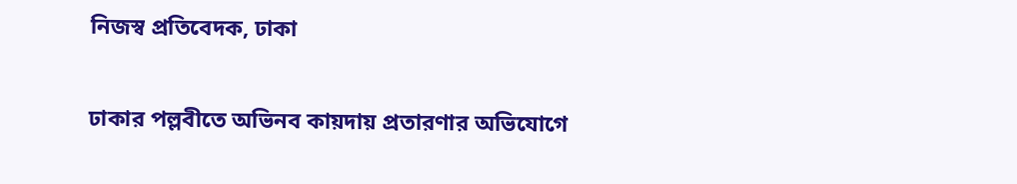নিজস্ব প্রতিবেদক, ঢাকা

ঢাকার পল্লবীতে অভিনব কায়দায় প্রতারণার অভিযোগে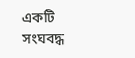একটি সংঘবদ্ধ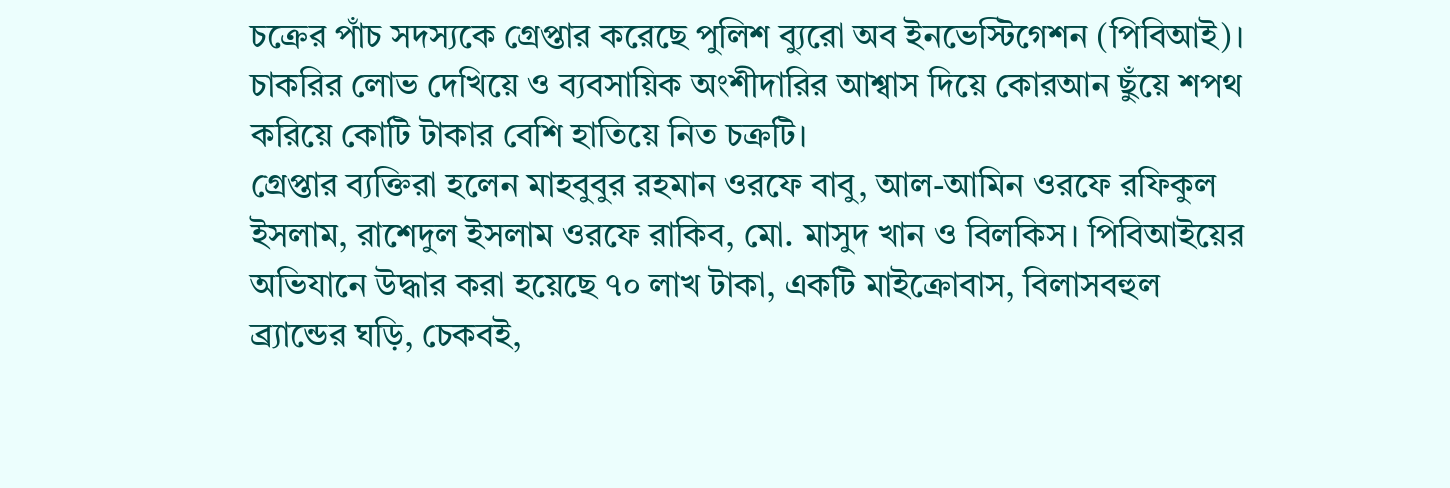চক্রের পাঁচ সদস্যকে গ্রেপ্তার করেছে পুলিশ ব্যুরো অব ইনভেস্টিগেশন (পিবিআই)। চাকরির লোভ দেখিয়ে ও ব্যবসায়িক অংশীদারির আশ্বাস দিয়ে কোরআন ছুঁয়ে শপথ করিয়ে কোটি টাকার বেশি হাতিয়ে নিত চক্রটি।
গ্রেপ্তার ব্যক্তিরা হলেন মাহবুবুর রহমান ওরফে বাবু, আল-আমিন ওরফে রফিকুল ইসলাম, রাশেদুল ইসলাম ওরফে রাকিব, মো. মাসুদ খান ও বিলকিস। পিবিআইয়ের অভিযানে উদ্ধার করা হয়েছে ৭০ লাখ টাকা, একটি মাইক্রোবাস, বিলাসবহুল ব্র্যান্ডের ঘড়ি, চেকবই,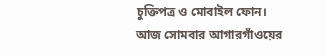চুক্তিপত্র ও মোবাইল ফোন।
আজ সোমবার আগারগাঁওয়ের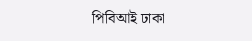পিবিআই ঢাকা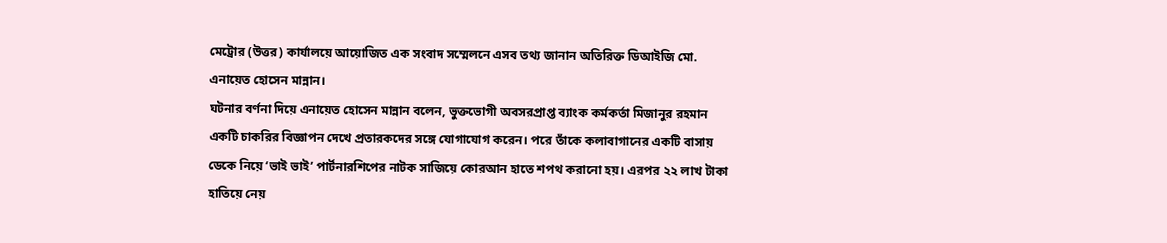মেট্রোর (উত্তর) কার্যালয়ে আয়োজিত এক সংবাদ সম্মেলনে এসব তথ্য জানান অতিরিক্ত ডিআইজি মো. এনায়েত হোসেন মান্নান।
ঘটনার বর্ণনা দিয়ে এনায়েত হোসেন মান্নান বলেন, ভুক্তভোগী অবসরপ্রাপ্ত ব্যাংক কর্মকর্তা মিজানুর রহমান একটি চাকরির বিজ্ঞাপন দেখে প্রতারকদের সঙ্গে যোগাযোগ করেন। পরে তাঁকে কলাবাগানের একটি বাসায় ডেকে নিয়ে ‘ভাই ভাই’ পার্টনারশিপের নাটক সাজিয়ে কোরআন হাতে শপথ করানো হয়। এরপর ২২ লাখ টাকা হাতিয়ে নেয়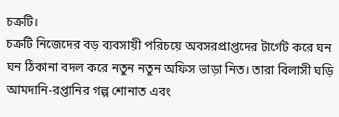চক্রটি।
চক্রটি নিজেদের বড় ব্যবসায়ী পরিচয়ে অবসরপ্রাপ্তদের টার্গেট করে ঘন ঘন ঠিকানা বদল করে নতুন নতুন অফিস ভাড়া নিত। তারা বিলাসী ঘড়ি আমদানি-রপ্তানির গল্প শোনাত এবং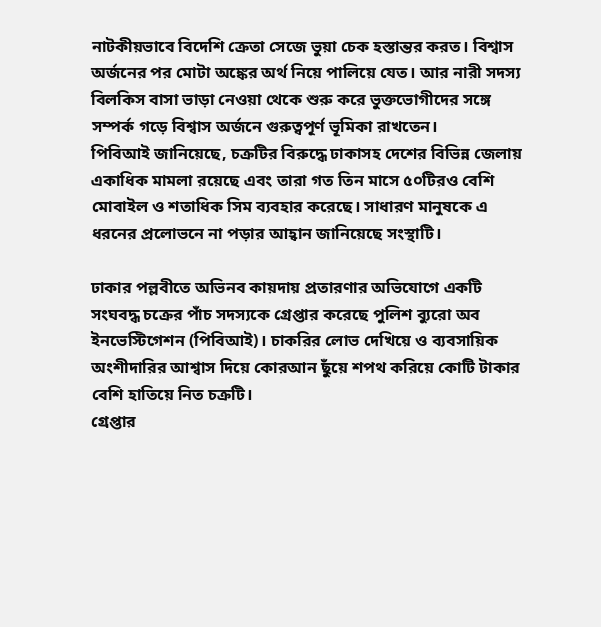নাটকীয়ভাবে বিদেশি ক্রেতা সেজে ভুয়া চেক হস্তান্তর করত। বিশ্বাস অর্জনের পর মোটা অঙ্কের অর্থ নিয়ে পালিয়ে যেত। আর নারী সদস্য বিলকিস বাসা ভাড়া নেওয়া থেকে শুরু করে ভুক্তভোগীদের সঙ্গে সম্পর্ক গড়ে বিশ্বাস অর্জনে গুরুত্বপূর্ণ ভূমিকা রাখতেন।
পিবিআই জানিয়েছে, চক্রটির বিরুদ্ধে ঢাকাসহ দেশের বিভিন্ন জেলায় একাধিক মামলা রয়েছে এবং তারা গত তিন মাসে ৫০টিরও বেশি মোবাইল ও শতাধিক সিম ব্যবহার করেছে। সাধারণ মানুষকে এ ধরনের প্রলোভনে না পড়ার আহ্বান জানিয়েছে সংস্থাটি।

ঢাকার পল্লবীতে অভিনব কায়দায় প্রতারণার অভিযোগে একটি সংঘবদ্ধ চক্রের পাঁচ সদস্যকে গ্রেপ্তার করেছে পুলিশ ব্যুরো অব ইনভেস্টিগেশন (পিবিআই)। চাকরির লোভ দেখিয়ে ও ব্যবসায়িক অংশীদারির আশ্বাস দিয়ে কোরআন ছুঁয়ে শপথ করিয়ে কোটি টাকার বেশি হাতিয়ে নিত চক্রটি।
গ্রেপ্তার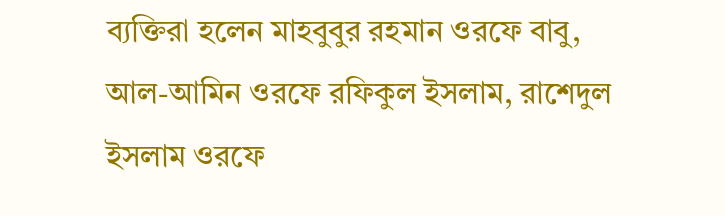ব্যক্তিরা হলেন মাহবুবুর রহমান ওরফে বাবু, আল-আমিন ওরফে রফিকুল ইসলাম, রাশেদুল ইসলাম ওরফে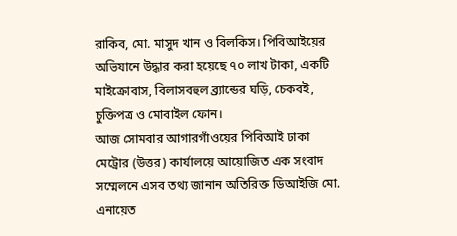রাকিব, মো. মাসুদ খান ও বিলকিস। পিবিআইয়ের অভিযানে উদ্ধার করা হয়েছে ৭০ লাখ টাকা, একটি মাইক্রোবাস, বিলাসবহুল ব্র্যান্ডের ঘড়ি, চেকবই, চুক্তিপত্র ও মোবাইল ফোন।
আজ সোমবার আগারগাঁওয়ের পিবিআই ঢাকা মেট্রোর (উত্তর) কার্যালয়ে আয়োজিত এক সংবাদ সম্মেলনে এসব তথ্য জানান অতিরিক্ত ডিআইজি মো. এনায়েত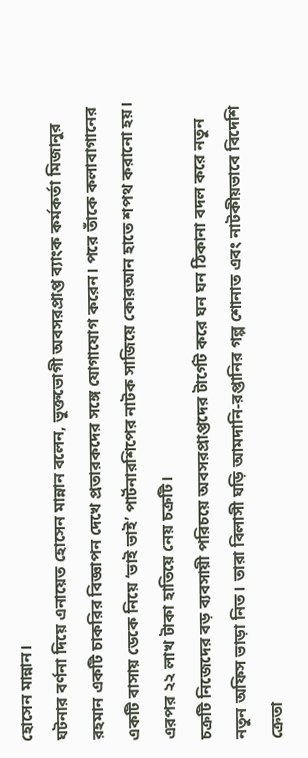হোসেন মান্নান।
ঘটনার বর্ণনা দিয়ে এনায়েত হোসেন মান্নান বলেন, ভুক্তভোগী অবসরপ্রাপ্ত ব্যাংক কর্মকর্তা মিজানুর রহমান একটি চাকরির বিজ্ঞাপন দেখে প্রতারকদের সঙ্গে যোগাযোগ করেন। পরে তাঁকে কলাবাগানের একটি বাসায় ডেকে নিয়ে ‘ভাই ভাই’ পার্টনারশিপের নাটক সাজিয়ে কোরআন হাতে শপথ করানো হয়। এরপর ২২ লাখ টাকা হাতিয়ে নেয় চক্রটি।
চক্রটি নিজেদের বড় ব্যবসায়ী পরিচয়ে অবসরপ্রাপ্তদের টার্গেট করে ঘন ঘন ঠিকানা বদল করে নতুন নতুন অফিস ভাড়া নিত। তারা বিলাসী ঘড়ি আমদানি-রপ্তানির গল্প শোনাত এবং নাটকীয়ভাবে বিদেশি ক্রেতা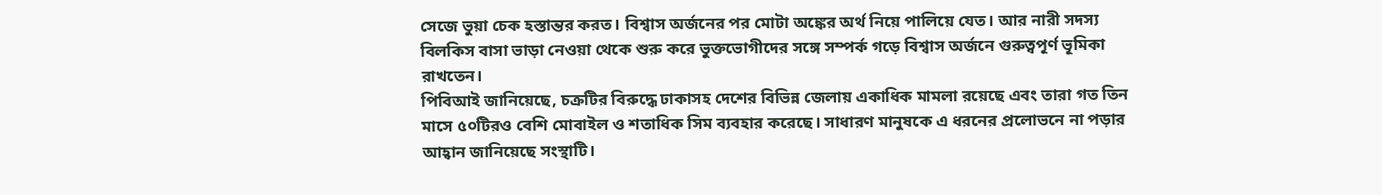সেজে ভুয়া চেক হস্তান্তর করত। বিশ্বাস অর্জনের পর মোটা অঙ্কের অর্থ নিয়ে পালিয়ে যেত। আর নারী সদস্য বিলকিস বাসা ভাড়া নেওয়া থেকে শুরু করে ভুক্তভোগীদের সঙ্গে সম্পর্ক গড়ে বিশ্বাস অর্জনে গুরুত্বপূর্ণ ভূমিকা রাখতেন।
পিবিআই জানিয়েছে, চক্রটির বিরুদ্ধে ঢাকাসহ দেশের বিভিন্ন জেলায় একাধিক মামলা রয়েছে এবং তারা গত তিন মাসে ৫০টিরও বেশি মোবাইল ও শতাধিক সিম ব্যবহার করেছে। সাধারণ মানুষকে এ ধরনের প্রলোভনে না পড়ার আহ্বান জানিয়েছে সংস্থাটি।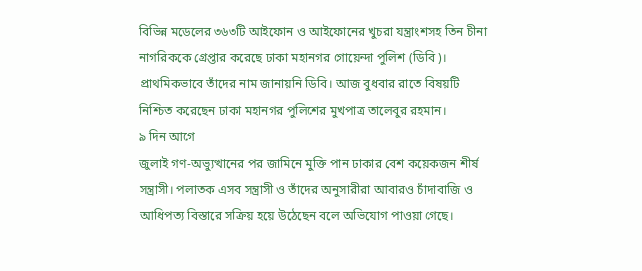বিভিন্ন মডেলের ৩৬৩টি আইফোন ও আইফোনের খুচরা যন্ত্রাংশসহ তিন চীনা নাগরিককে গ্রেপ্তার করেছে ঢাকা মহানগর গোয়েন্দা পুলিশ (ডিবি)। প্রাথমিকভাবে তাঁদের নাম জানায়নি ডিবি। আজ বুধবার রাতে বিষয়টি নিশ্চিত করেছেন ঢাকা মহানগর পুলিশের মুখপাত্র তালেবুর রহমান।
৯ দিন আগে
জুলাই গণ-অভ্যুত্থানের পর জামিনে মুক্তি পান ঢাকার বেশ কয়েকজন শীর্ষ সন্ত্রাসী। পলাতক এসব সন্ত্রাসী ও তাঁদের অনুসারীরা আবারও চাঁদাবাজি ও আধিপত্য বিস্তারে সক্রিয় হয়ে উঠেছেন বলে অভিযোগ পাওয়া গেছে।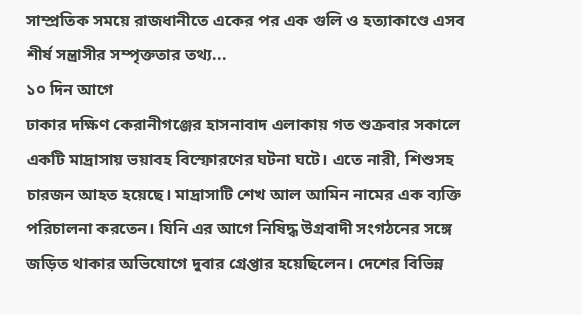সাম্প্রতিক সময়ে রাজধানীতে একের পর এক গুলি ও হত্যাকাণ্ডে এসব শীর্ষ সন্ত্রাসীর সম্পৃক্ততার তথ্য...
১০ দিন আগে
ঢাকার দক্ষিণ কেরানীগঞ্জের হাসনাবাদ এলাকায় গত শুক্রবার সকালে একটি মাদ্রাসায় ভয়াবহ বিস্ফোরণের ঘটনা ঘটে। এতে নারী, শিশুসহ চারজন আহত হয়েছে। মাদ্রাসাটি শেখ আল আমিন নামের এক ব্যক্তি পরিচালনা করতেন। যিনি এর আগে নিষিদ্ধ উগ্রবাদী সংগঠনের সঙ্গে জড়িত থাকার অভিযোগে দুবার গ্রেপ্তার হয়েছিলেন। দেশের বিভিন্ন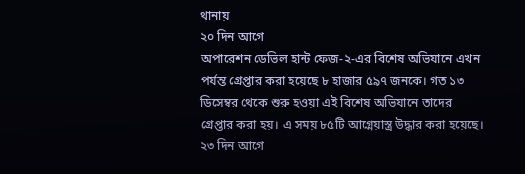থানায়
২০ দিন আগে
অপারেশন ডেভিল হান্ট ফেজ-২-এর বিশেষ অভিযানে এখন পর্যন্ত গ্রেপ্তার করা হয়েছে ৮ হাজার ৫৯৭ জনকে। গত ১৩ ডিসেম্বর থেকে শুরু হওয়া এই বিশেষ অভিযানে তাদের গ্রেপ্তার করা হয়। এ সময় ৮৫টি আগ্নেয়াস্ত্র উদ্ধার করা হয়েছে।
২৩ দিন আগে